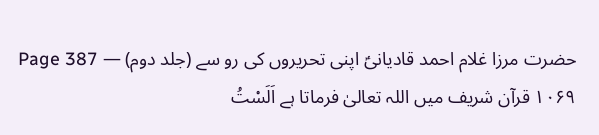حضرت مرزا غلام احمد قادیانیؑ اپنی تحریروں کی رو سے (جلد دوم) — Page 387
۱۰۶۹ قرآن شریف میں اللہ تعالیٰ فرماتا ہے اَلَسْتُ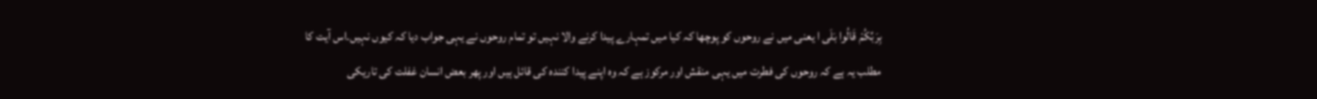بِرَبِّكُمْ قَالُوا بَلَی ا یعنی میں نے روحوں کو پوچھا کہ کیا میں تمہارے پیدا کرنے والا نہیں تو تمام روحوں نے یہی جواب دیا کہ کیوں نہیں۔اس آیت کا مطلب یہ ہے کہ روحوں کی فطرت میں یہی منقش اور مرکوز ہے کہ وہ اپنے پیدا کنندہ کی قائل ہیں اور پھر بعض انسان غفلت کی تاریکی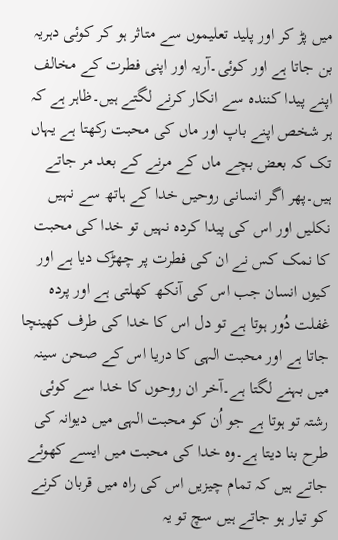میں پڑ کر اور پلید تعلیموں سے متاثر ہو کر کوئی دہریہ بن جاتا ہے اور کوئی۔آریہ اور اپنی فطرت کے مخالف اپنے پیدا کنندہ سے انکار کرنے لگتے ہیں۔ظاہر ہے کہ ہر شخص اپنے باپ اور ماں کی محبت رکھتا ہے یہاں تک کہ بعض بچے ماں کے مرنے کے بعد مر جاتے ہیں۔پھر اگر انسانی روحیں خدا کے ہاتھ سے نہیں نکلیں اور اس کی پیدا کردہ نہیں تو خدا کی محبت کا نمک کس نے ان کی فطرت پر چھڑک دیا ہے اور کیوں انسان جب اس کی آنکھ کھلتی ہے اور پردہ غفلت دُور ہوتا ہے تو دل اس کا خدا کی طرف کھینچا جاتا ہے اور محبت الہی کا دریا اس کے صحن سینہ میں بہنے لگتا ہے۔آخر ان روحوں کا خدا سے کوئی رشتہ تو ہوتا ہے جو اُن کو محبت الہی میں دیوانہ کی طرح بنا دیتا ہے۔وہ خدا کی محبت میں ایسے کھوئے جاتے ہیں کہ تمام چیزیں اس کی راہ میں قربان کرنے کو تیار ہو جاتے ہیں سچ تو یہ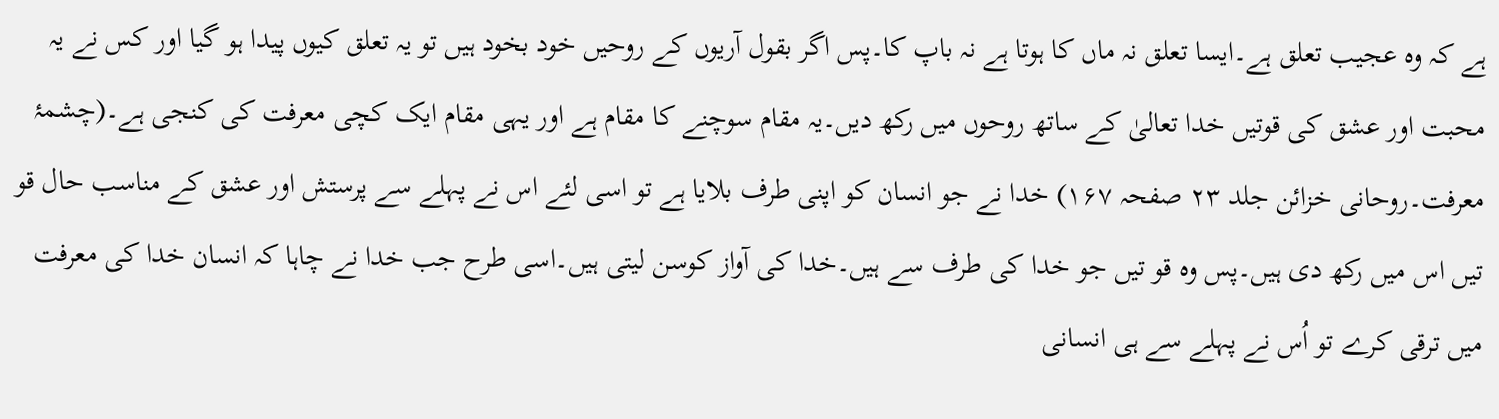ہے کہ وہ عجیب تعلق ہے۔ایسا تعلق نہ ماں کا ہوتا ہے نہ باپ کا۔پس اگر بقول آریوں کے روحیں خود بخود ہیں تو یہ تعلق کیوں پیدا ہو گیا اور کس نے یہ محبت اور عشق کی قوتیں خدا تعالیٰ کے ساتھ روحوں میں رکھ دیں۔یہ مقام سوچنے کا مقام ہے اور یہی مقام ایک کچی معرفت کی کنجی ہے۔(چشمۂ معرفت۔روحانی خزائن جلد ۲۳ صفحہ ۱۶۷) خدا نے جو انسان کو اپنی طرف بلایا ہے تو اسی لئے اس نے پہلے سے پرستش اور عشق کے مناسب حال قو تیں اس میں رکھ دی ہیں۔پس وہ قو تیں جو خدا کی طرف سے ہیں۔خدا کی آواز کوسن لیتی ہیں۔اسی طرح جب خدا نے چاہا کہ انسان خدا کی معرفت میں ترقی کرے تو اُس نے پہلے سے ہی انسانی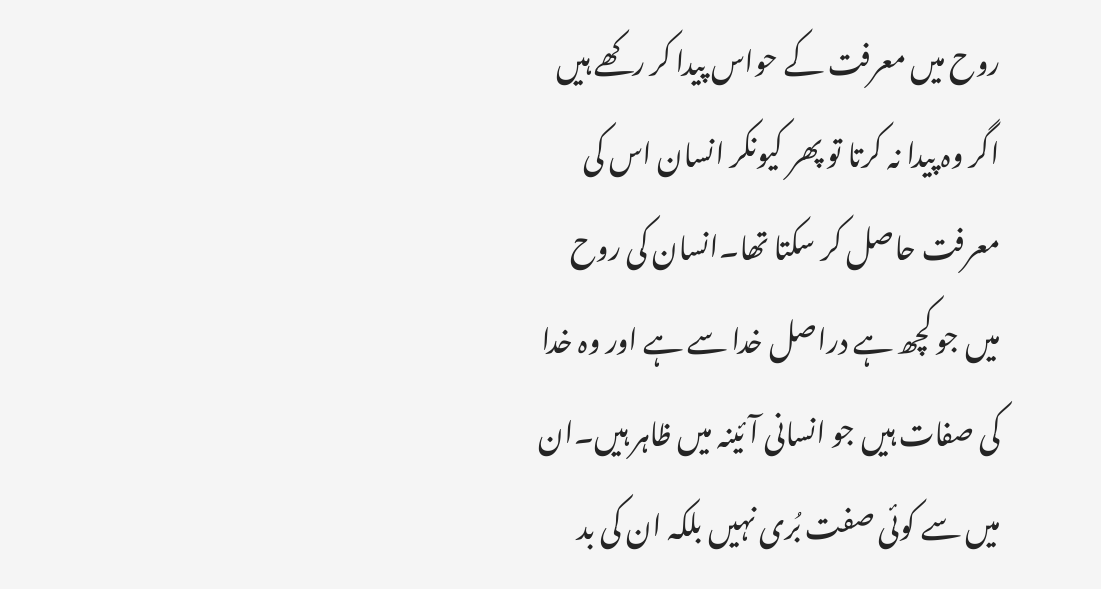روح میں معرفت کے حواس پیدا کر رکھے ہیں اگر وہ پیدا نہ کرتا تو پھر کیونکر انسان اس کی معرفت حاصل کر سکتا تھا۔انسان کی روح میں جو کچھ ہے دراصل خدا سے ہے اور وہ خدا کی صفات ہیں جو انسانی آئینہ میں ظاہر ہیں۔ان میں سے کوئی صفت بُری نہیں بلکہ ان کی بد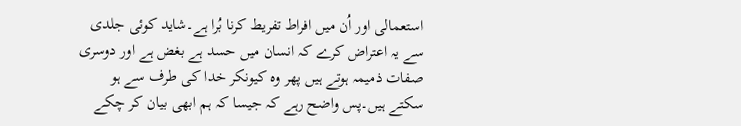استعمالی اور اُن میں افراط تفریط کرنا بُرا ہے۔شاید کوئی جلدی سے یہ اعتراض کرے کہ انسان میں حسد ہے بغض ہے اور دوسری صفات ذمیمہ ہوتے ہیں پھر وہ کیونکر خدا کی طرف سے ہو سکتے ہیں۔پس واضح رہے کہ جیسا کہ ہم ابھی بیان کر چکے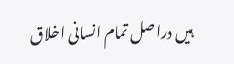ہیں دراصل تمام انسانی اخلاق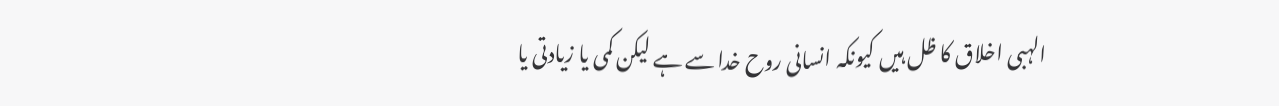الہبی اخلاق کا ظل ہیں کیونکہ انسانی روح خدا سے ہے لیکن کمی یا زیادتی یا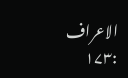الاعراف :۱۷۳